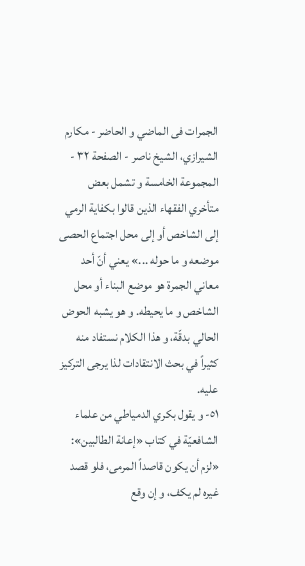الجمرات فى الماضي و الحاضر - مكارم الشيرازي، الشيخ ناصر - الصفحة ٣٢ - المجموعة الخامسة و تشمل بعض متأخري الفقهاء الذين قالوا بكفاية الرمي إلى الشاخص أو إلى محل اجتماع الحصى
موضعه و ما حوله ...» يعني أنّ أحد معاني الجمرة هو موضع البناء أو محل الشاخص و ما يحيطه. و هو يشبه الحوض الحالي بدقّة، و هذا الكلام نستفاد منه كثيراً في بحث الانتقادات لذا يرجى التركيز عليه.
٥١- و يقول بكري الدمياطي من علماء الشافعيّة في كتاب «إعانة الطالبين»:
«لزم أن يكون قاصداً المرمى، فلو قصد غيره لم يكف، و إن وقع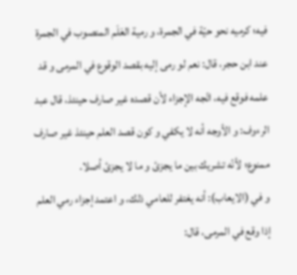فيه؛ كرميه نحو حيّة في الجمرة، و رمية العَلَم المنصوب في الجمرة عند ابن حجر، قال: نعم لو رمى إليه بقصد الوقوع في المرمى و قد علمه فوقع فيه، اتّجه الإجزاء لأن قصده غير صارف حينئذ، قال عبد الرءوف: و الأوجه أنه لا يكفي و كون قصد العلم حينئذ غير صارف ممنوع؛ لأنّه تشريك بين ما يجزئ و ما لا يجزئ أصلا.
و في (الايعاب): أنه يغتفر للعامي ذلك، و اعتمد إجزاء رمي العلم إذا وقع في المرمى، قال: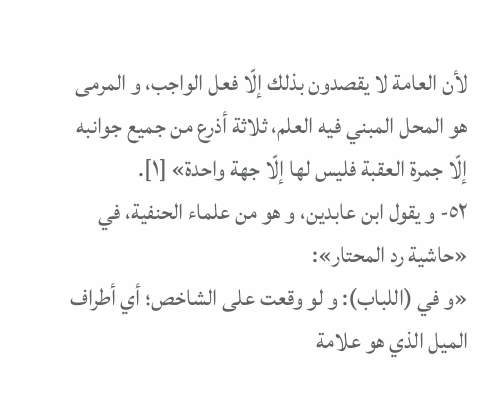لأن العامة لا يقصدون بذلك إلّا فعل الواجب، و المرمى هو المحل المبني فيه العلم، ثلاثة أذرع من جميع جوانبه إلّا جمرة العقبة فليس لها إلّا جهة واحدة» [١].
٥٢- و يقول ابن عابدين، و هو من علماء الحنفية، في «حاشية رد المحتار»:
«و في (اللباب): و لو وقعت على الشاخص؛ أي أطراف الميل الذي هو علامة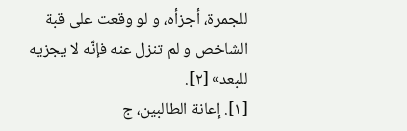للجمرة، أجزأه، و لو وقعت على قبة الشاخص و لم تنزل عنه فإنّه لا يجزيه للبعد» [٢].
[١]. إعانة الطالبين، ج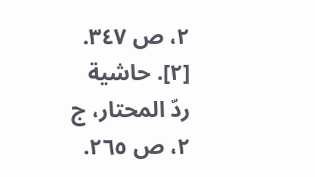٢، ص ٣٤٧.
[٢]. حاشية ردّ المحتار، ج ٢، ص ٢٦٥.